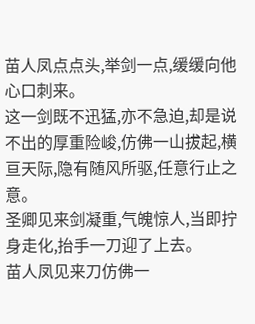苗人凤点点头,举剑一点,缓缓向他心口刺来。
这一剑既不迅猛,亦不急迫,却是说不出的厚重险峻,仿佛一山拔起,横亘天际,隐有随风所驱,任意行止之意。
圣卿见来剑凝重,气魄惊人,当即拧身走化,抬手一刀迎了上去。
苗人凤见来刀仿佛一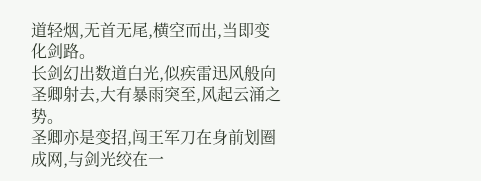道轻烟,无首无尾,横空而出,当即变化剑路。
长剑幻出数道白光,似疾雷迅风般向圣卿射去,大有暴雨突至,风起云涌之势。
圣卿亦是变招,闯王军刀在身前划圈成网,与剑光绞在一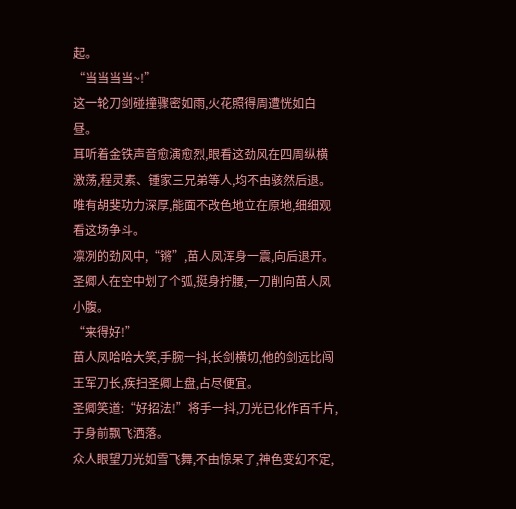起。
“当当当当~!”
这一轮刀剑碰撞骤密如雨,火花照得周遭恍如白昼。
耳听着金铁声音愈演愈烈,眼看这劲风在四周纵横激荡,程灵素、锺家三兄弟等人,均不由骇然后退。
唯有胡斐功力深厚,能面不改色地立在原地,细细观看这场争斗。
凛冽的劲风中,“锵”,苗人凤浑身一震,向后退开。
圣卿人在空中划了个弧,挺身拧腰,一刀削向苗人凤小腹。
“来得好!”
苗人凤哈哈大笑,手腕一抖,长剑横切,他的剑远比闯王军刀长,疾扫圣卿上盘,占尽便宜。
圣卿笑道:“好招法!”将手一抖,刀光已化作百千片,于身前飘飞洒落。
众人眼望刀光如雪飞舞,不由惊呆了,神色变幻不定,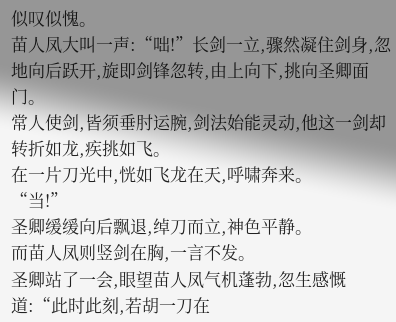似叹似愧。
苗人凤大叫一声:“咄!”长剑一立,骤然凝住剑身,忽地向后跃开,旋即剑锋忽转,由上向下,挑向圣卿面门。
常人使剑,皆须垂肘运腕,剑法始能灵动,他这一剑却转折如龙,疾挑如飞。
在一片刀光中,恍如飞龙在天,呼啸奔来。
“当!”
圣卿缓缓向后飘退,绰刀而立,神色平静。
而苗人凤则竖剑在胸,一言不发。
圣卿站了一会,眼望苗人凤气机蓬勃,忽生感慨道:“此时此刻,若胡一刀在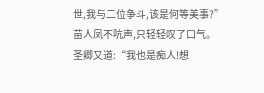世,我与二位争斗,该是何等美事?”
苗人凤不吭声,只轻轻叹了口气。
圣卿又道:“我也是痴人!想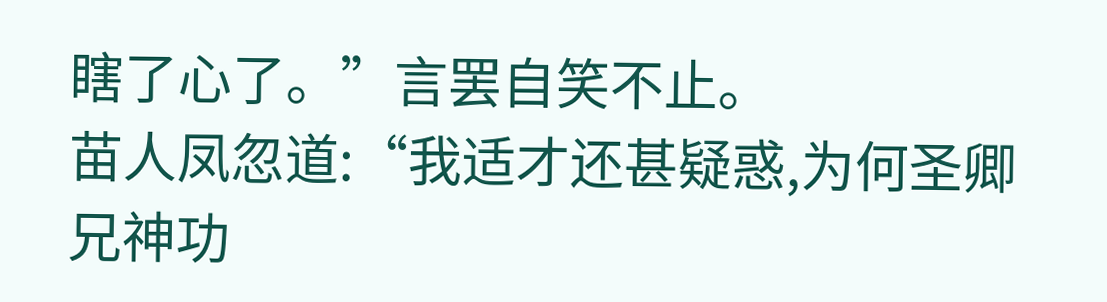瞎了心了。”言罢自笑不止。
苗人凤忽道:“我适才还甚疑惑,为何圣卿兄神功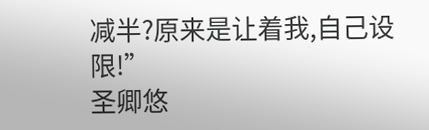减半?原来是让着我,自己设限!”
圣卿悠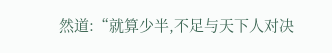然道:“就算少半,不足与天下人对决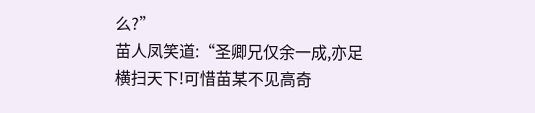么?”
苗人凤笑道:“圣卿兄仅余一成,亦足横扫天下!可惜苗某不见高奇